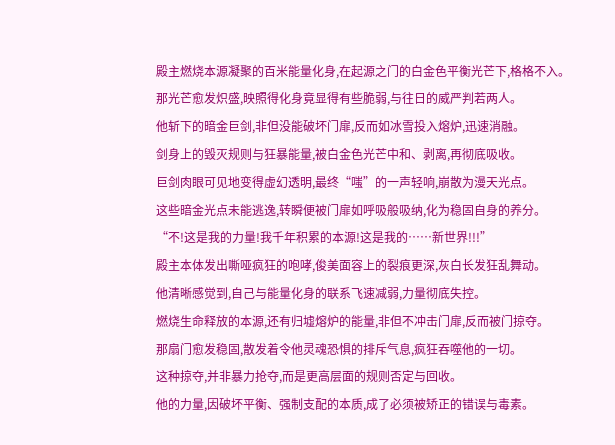殿主燃烧本源凝聚的百米能量化身,在起源之门的白金色平衡光芒下,格格不入。
那光芒愈发炽盛,映照得化身竟显得有些脆弱,与往日的威严判若两人。
他斩下的暗金巨剑,非但没能破坏门扉,反而如冰雪投入熔炉,迅速消融。
剑身上的毁灭规则与狂暴能量,被白金色光芒中和、剥离,再彻底吸收。
巨剑肉眼可见地变得虚幻透明,最终“嗤”的一声轻响,崩散为漫天光点。
这些暗金光点未能逃逸,转瞬便被门扉如呼吸般吸纳,化为稳固自身的养分。
“不!这是我的力量!我千年积累的本源!这是我的……新世界!!!”
殿主本体发出嘶哑疯狂的咆哮,俊美面容上的裂痕更深,灰白长发狂乱舞动。
他清晰感觉到,自己与能量化身的联系飞速减弱,力量彻底失控。
燃烧生命释放的本源,还有归墟熔炉的能量,非但不冲击门扉,反而被门掠夺。
那扇门愈发稳固,散发着令他灵魂恐惧的排斥气息,疯狂吞噬他的一切。
这种掠夺,并非暴力抢夺,而是更高层面的规则否定与回收。
他的力量,因破坏平衡、强制支配的本质,成了必须被矫正的错误与毒素。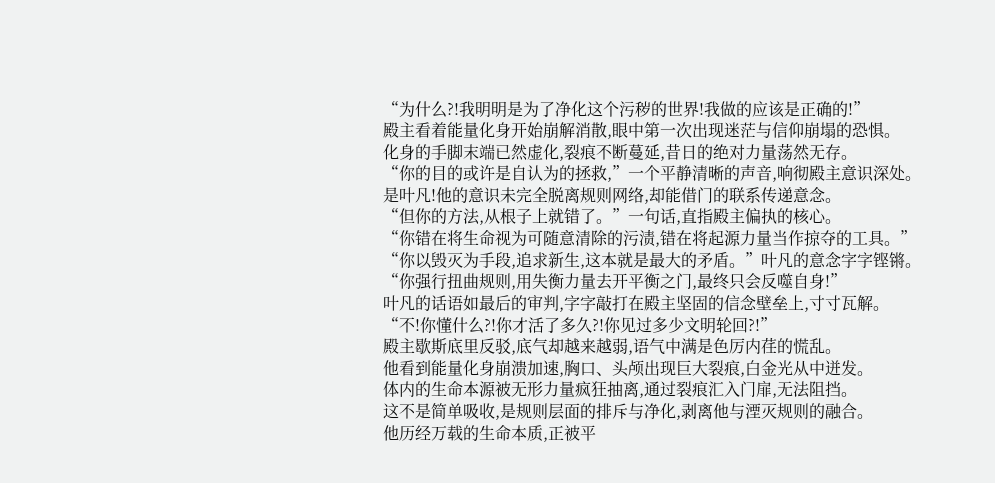“为什么?!我明明是为了净化这个污秽的世界!我做的应该是正确的!”
殿主看着能量化身开始崩解消散,眼中第一次出现迷茫与信仰崩塌的恐惧。
化身的手脚末端已然虚化,裂痕不断蔓延,昔日的绝对力量荡然无存。
“你的目的或许是自认为的拯救,”一个平静清晰的声音,响彻殿主意识深处。
是叶凡!他的意识未完全脱离规则网络,却能借门的联系传递意念。
“但你的方法,从根子上就错了。”一句话,直指殿主偏执的核心。
“你错在将生命视为可随意清除的污渍,错在将起源力量当作掠夺的工具。”
“你以毁灭为手段,追求新生,这本就是最大的矛盾。”叶凡的意念字字铿锵。
“你强行扭曲规则,用失衡力量去开平衡之门,最终只会反噬自身!”
叶凡的话语如最后的审判,字字敲打在殿主坚固的信念壁垒上,寸寸瓦解。
“不!你懂什么?!你才活了多久?!你见过多少文明轮回?!”
殿主歇斯底里反驳,底气却越来越弱,语气中满是色厉内荏的慌乱。
他看到能量化身崩溃加速,胸口、头颅出现巨大裂痕,白金光从中迸发。
体内的生命本源被无形力量疯狂抽离,通过裂痕汇入门扉,无法阻挡。
这不是简单吸收,是规则层面的排斥与净化,剥离他与湮灭规则的融合。
他历经万载的生命本质,正被平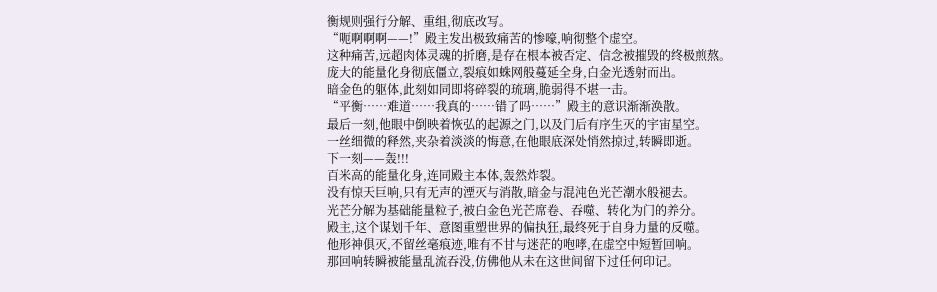衡规则强行分解、重组,彻底改写。
“呃啊啊啊——!”殿主发出极致痛苦的惨嚎,响彻整个虚空。
这种痛苦,远超肉体灵魂的折磨,是存在根本被否定、信念被摧毁的终极煎熬。
庞大的能量化身彻底僵立,裂痕如蛛网般蔓延全身,白金光透射而出。
暗金色的躯体,此刻如同即将碎裂的琉璃,脆弱得不堪一击。
“平衡……难道……我真的……错了吗……”殿主的意识渐渐涣散。
最后一刻,他眼中倒映着恢弘的起源之门,以及门后有序生灭的宇宙星空。
一丝细微的释然,夹杂着淡淡的悔意,在他眼底深处悄然掠过,转瞬即逝。
下一刻——轰!!!
百米高的能量化身,连同殿主本体,轰然炸裂。
没有惊天巨响,只有无声的湮灭与消散,暗金与混沌色光芒潮水般褪去。
光芒分解为基础能量粒子,被白金色光芒席卷、吞噬、转化为门的养分。
殿主,这个谋划千年、意图重塑世界的偏执狂,最终死于自身力量的反噬。
他形神俱灭,不留丝毫痕迹,唯有不甘与迷茫的咆哮,在虚空中短暂回响。
那回响转瞬被能量乱流吞没,仿佛他从未在这世间留下过任何印记。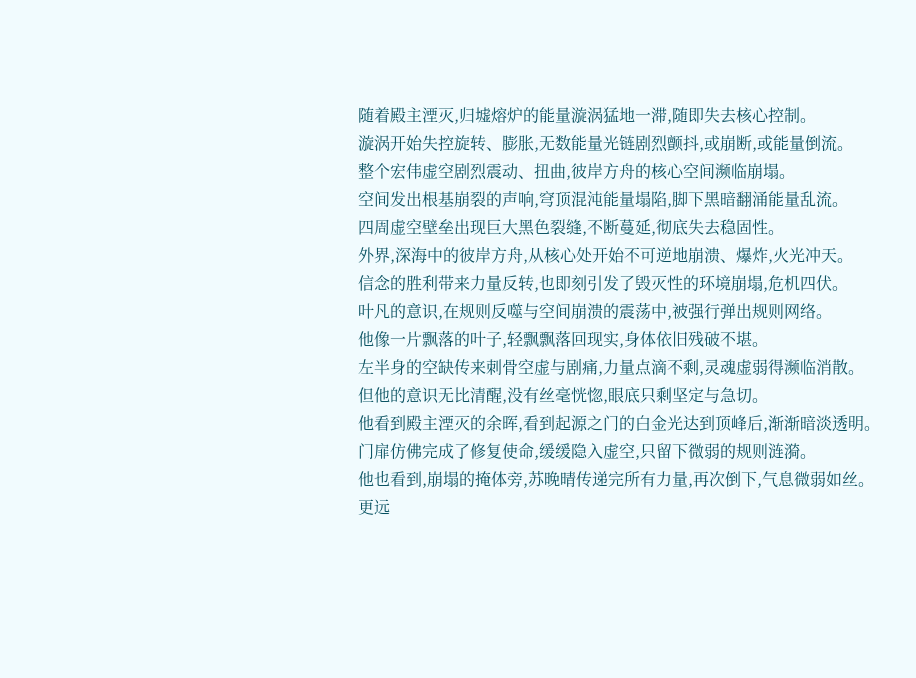随着殿主湮灭,归墟熔炉的能量漩涡猛地一滞,随即失去核心控制。
漩涡开始失控旋转、膨胀,无数能量光链剧烈颤抖,或崩断,或能量倒流。
整个宏伟虚空剧烈震动、扭曲,彼岸方舟的核心空间濒临崩塌。
空间发出根基崩裂的声响,穹顶混沌能量塌陷,脚下黑暗翻涌能量乱流。
四周虚空壁垒出现巨大黑色裂缝,不断蔓延,彻底失去稳固性。
外界,深海中的彼岸方舟,从核心处开始不可逆地崩溃、爆炸,火光冲天。
信念的胜利带来力量反转,也即刻引发了毁灭性的环境崩塌,危机四伏。
叶凡的意识,在规则反噬与空间崩溃的震荡中,被强行弹出规则网络。
他像一片飘落的叶子,轻飘飘落回现实,身体依旧残破不堪。
左半身的空缺传来刺骨空虚与剧痛,力量点滴不剩,灵魂虚弱得濒临消散。
但他的意识无比清醒,没有丝毫恍惚,眼底只剩坚定与急切。
他看到殿主湮灭的余晖,看到起源之门的白金光达到顶峰后,渐渐暗淡透明。
门扉仿佛完成了修复使命,缓缓隐入虚空,只留下微弱的规则涟漪。
他也看到,崩塌的掩体旁,苏晚晴传递完所有力量,再次倒下,气息微弱如丝。
更远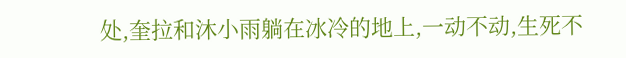处,奎拉和沐小雨躺在冰冷的地上,一动不动,生死不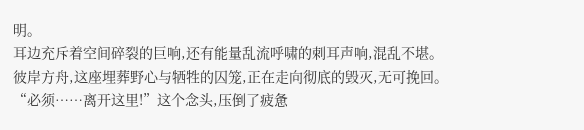明。
耳边充斥着空间碎裂的巨响,还有能量乱流呼啸的刺耳声响,混乱不堪。
彼岸方舟,这座埋葬野心与牺牲的囚笼,正在走向彻底的毁灭,无可挽回。
“必须……离开这里!”这个念头,压倒了疲惫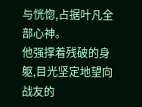与恍惚,占据叶凡全部心神。
他强撑着残破的身躯,目光坚定地望向战友的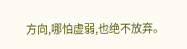方向,哪怕虚弱,也绝不放弃。